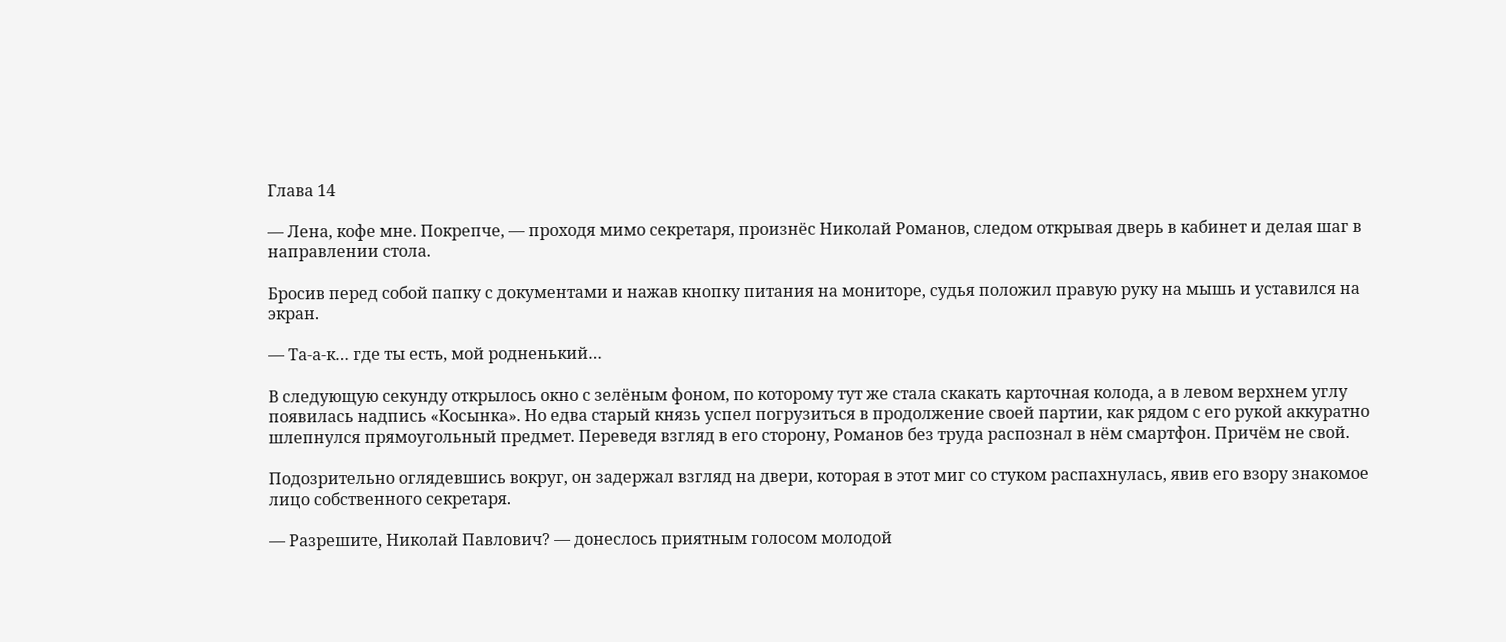Глава 14

— Лена, кофе мне. Покрепче, — проходя мимо секретаря, произнёс Николай Романов, следом открывая дверь в кабинет и делая шаг в направлении стола.

Бросив перед собой папку с документами и нажав кнопку питания на мониторе, судья положил правую руку на мышь и уставился на экран.

— Та-а-к… где ты есть, мой родненький…

В следующую секунду открылось окно с зелёным фоном, по которому тут же стала скакать карточная колода, а в левом верхнем углу появилась надпись «Косынка». Но едва старый князь успел погрузиться в продолжение своей партии, как рядом с его рукой аккуратно шлепнулся прямоугольный предмет. Переведя взгляд в его сторону, Романов без труда распознал в нём смартфон. Причём не свой.

Подозрительно оглядевшись вокруг, он задержал взгляд на двери, которая в этот миг со стуком распахнулась, явив его взору знакомое лицо собственного секретаря.

— Разрешите, Николай Павлович? — донеслось приятным голосом молодой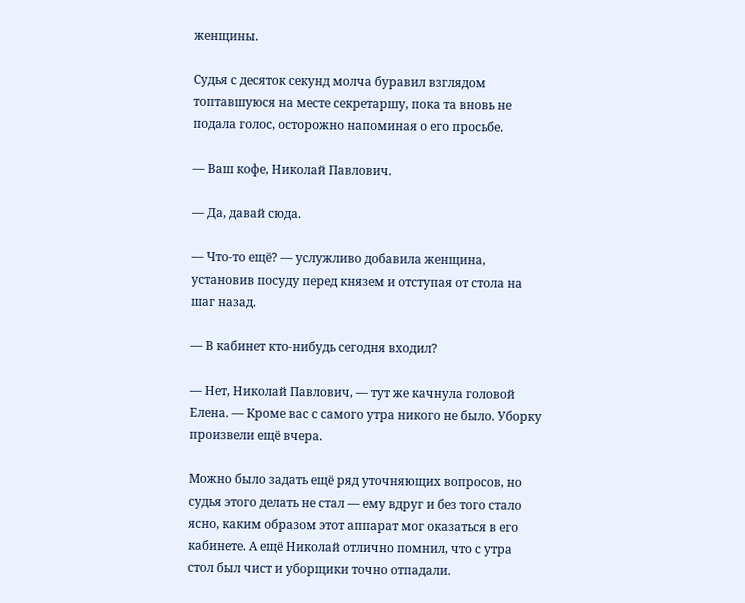женщины.

Судья с десяток секунд молча буравил взглядом топтавшуюся на месте секретаршу, пока та вновь не подала голос, осторожно напоминая о его просьбе.

— Ваш кофе, Николай Павлович.

— Да, давай сюда.

— Что-то ещё? — услужливо добавила женщина, установив посуду перед князем и отступая от стола на шаг назад.

— В кабинет кто-нибудь сегодня входил?

— Нет, Николай Павлович, — тут же качнула головой Елена. — Кроме вас с самого утра никого не было. Уборку произвели ещё вчера.

Можно было задать ещё ряд уточняющих вопросов, но судья этого делать не стал — ему вдруг и без того стало ясно, каким образом этот аппарат мог оказаться в его кабинете. А ещё Николай отлично помнил, что с утра стол был чист и уборщики точно отпадали.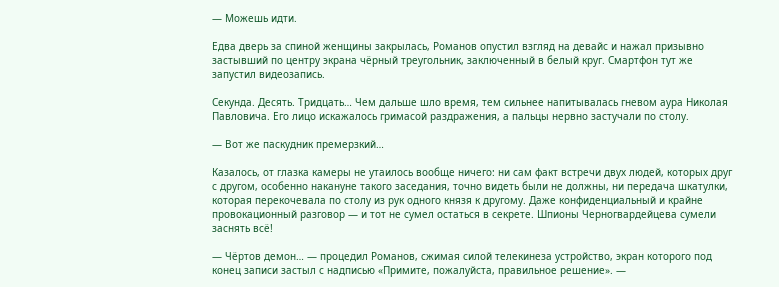— Можешь идти.

Едва дверь за спиной женщины закрылась, Романов опустил взгляд на девайс и нажал призывно застывший по центру экрана чёрный треугольник, заключенный в белый круг. Смартфон тут же запустил видеозапись.

Секунда. Десять. Тридцать… Чем дальше шло время, тем сильнее напитывалась гневом аура Николая Павловича. Его лицо искажалось гримасой раздражения, а пальцы нервно застучали по столу.

— Вот же паскудник премерзкий…

Казалось, от глазка камеры не утаилось вообще ничего: ни сам факт встречи двух людей, которых друг с другом, особенно накануне такого заседания, точно видеть были не должны, ни передача шкатулки, которая перекочевала по столу из рук одного князя к другому. Даже конфиденциальный и крайне провокационный разговор — и тот не сумел остаться в секрете. Шпионы Черногвардейцева сумели заснять всё!

— Чёртов демон… — процедил Романов, сжимая силой телекинеза устройство, экран которого под конец записи застыл с надписью «Примите, пожалуйста, правильное решение». —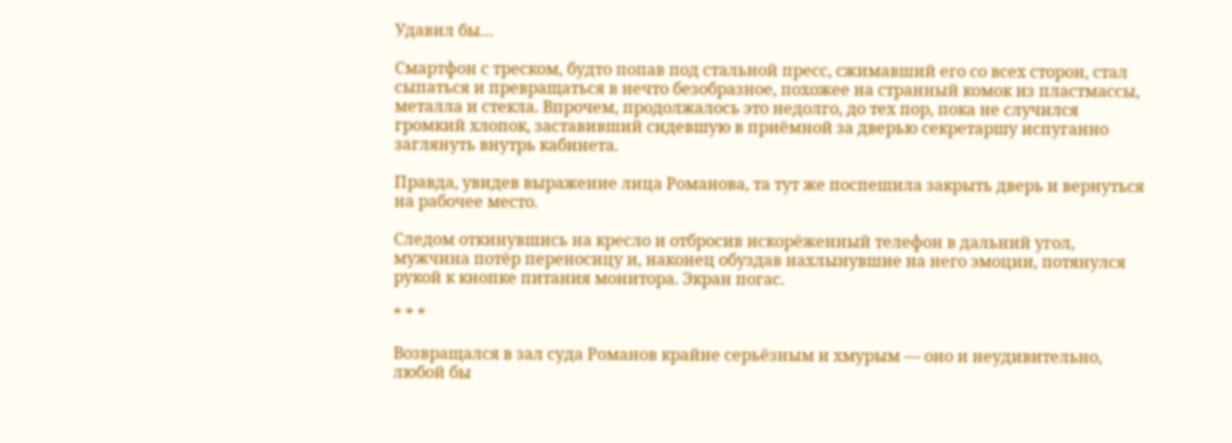Удавил бы…

Смартфон с треском, будто попав под стальной пресс, сжимавший его со всех сторон, стал сыпаться и превращаться в нечто безобразное, похожее на странный комок из пластмассы, металла и стекла. Впрочем, продолжалось это недолго, до тех пор, пока не случился громкий хлопок, заставивший сидевшую в приёмной за дверью секретаршу испуганно заглянуть внутрь кабинета.

Правда, увидев выражение лица Романова, та тут же поспешила закрыть дверь и вернуться на рабочее место.

Следом откинувшись на кресло и отбросив искорёженный телефон в дальний угол, мужчина потёр переносицу и, наконец обуздав нахлынувшие на него эмоции, потянулся рукой к кнопке питания монитора. Экран погас.

* * *

Возвращался в зал суда Романов крайне серьёзным и хмурым — оно и неудивительно, любой бы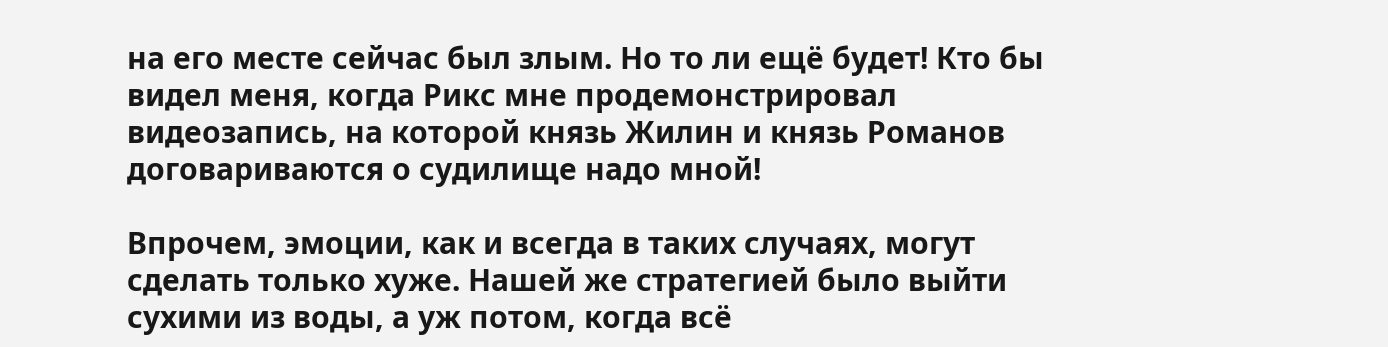на его месте сейчас был злым. Но то ли ещё будет! Кто бы видел меня, когда Рикс мне продемонстрировал видеозапись, на которой князь Жилин и князь Романов договариваются о судилище надо мной!

Впрочем, эмоции, как и всегда в таких случаях, могут сделать только хуже. Нашей же стратегией было выйти сухими из воды, а уж потом, когда всё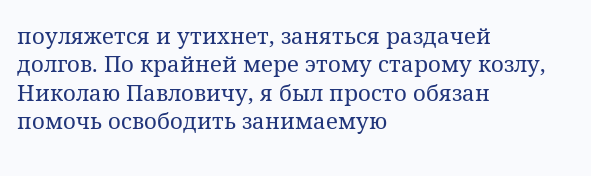поуляжется и утихнет, заняться раздачей долгов. По крайней мере этому старому козлу, Николаю Павловичу, я был просто обязан помочь освободить занимаемую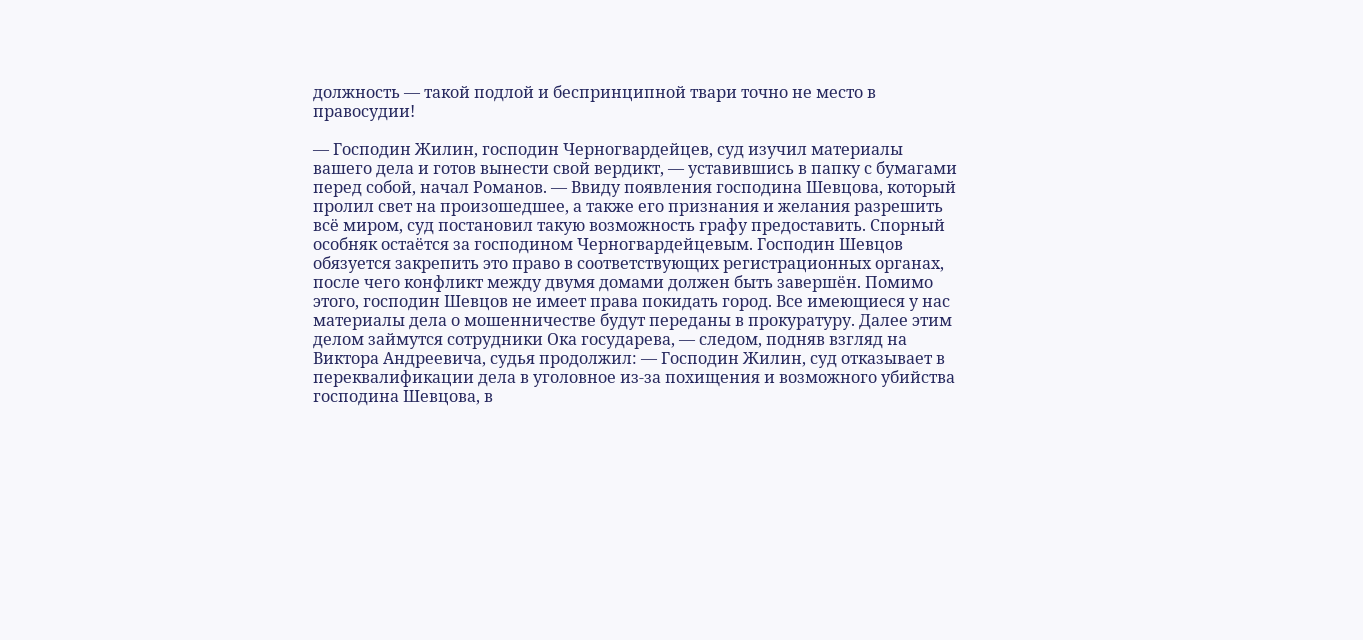должность — такой подлой и беспринципной твари точно не место в правосудии!

— Господин Жилин, господин Черногвардейцев, суд изучил материалы вашего дела и готов вынести свой вердикт, — уставившись в папку с бумагами перед собой, начал Романов. — Ввиду появления господина Шевцова, который пролил свет на произошедшее, а также его признания и желания разрешить всё миром, суд постановил такую возможность графу предоставить. Спорный особняк остаётся за господином Черногвардейцевым. Господин Шевцов обязуется закрепить это право в соответствующих регистрационных органах, после чего конфликт между двумя домами должен быть завершён. Помимо этого, господин Шевцов не имеет права покидать город. Все имеющиеся у нас материалы дела о мошенничестве будут переданы в прокуратуру. Далее этим делом займутся сотрудники Ока государева, — следом, подняв взгляд на Виктора Андреевича, судья продолжил: — Господин Жилин, суд отказывает в переквалификации дела в уголовное из-за похищения и возможного убийства господина Шевцова, в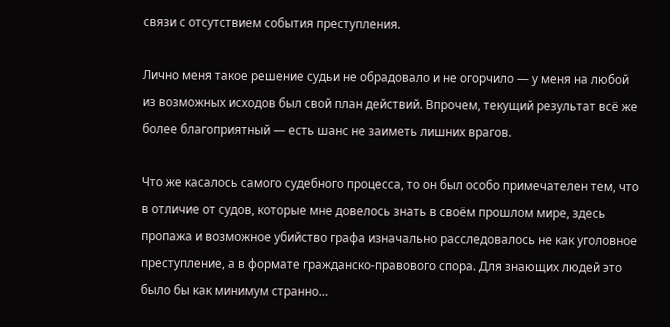связи с отсутствием события преступления.

Лично меня такое решение судьи не обрадовало и не огорчило — у меня на любой из возможных исходов был свой план действий. Впрочем, текущий результат всё же более благоприятный — есть шанс не заиметь лишних врагов.

Что же касалось самого судебного процесса, то он был особо примечателен тем, что в отличие от судов, которые мне довелось знать в своём прошлом мире, здесь пропажа и возможное убийство графа изначально расследовалось не как уголовное преступление, а в формате гражданско-правового спора. Для знающих людей это было бы как минимум странно…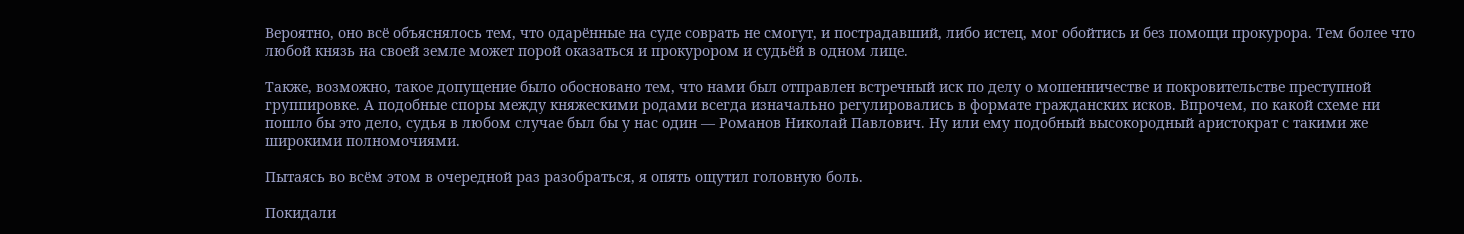Вероятно, оно всё объяснялось тем, что одарённые на суде соврать не смогут, и пострадавший, либо истец, мог обойтись и без помощи прокурора. Тем более что любой князь на своей земле может порой оказаться и прокурором и судьёй в одном лице.

Также, возможно, такое допущение было обосновано тем, что нами был отправлен встречный иск по делу о мошенничестве и покровительстве преступной группировке. А подобные споры между княжескими родами всегда изначально регулировались в формате гражданских исков. Впрочем, по какой схеме ни пошло бы это дело, судья в любом случае был бы у нас один — Романов Николай Павлович. Ну или ему подобный высокородный аристократ с такими же широкими полномочиями.

Пытаясь во всём этом в очередной раз разобраться, я опять ощутил головную боль.

Покидали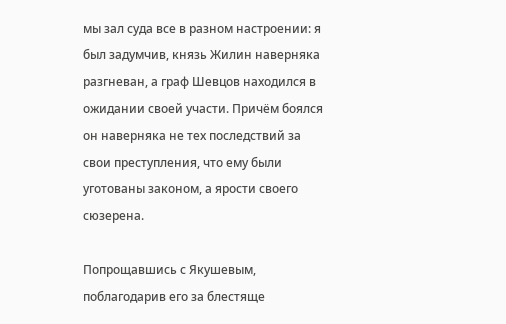мы зал суда все в разном настроении: я был задумчив, князь Жилин наверняка разгневан, а граф Шевцов находился в ожидании своей участи. Причём боялся он наверняка не тех последствий за свои преступления, что ему были уготованы законом, а ярости своего сюзерена.

Попрощавшись с Якушевым, поблагодарив его за блестяще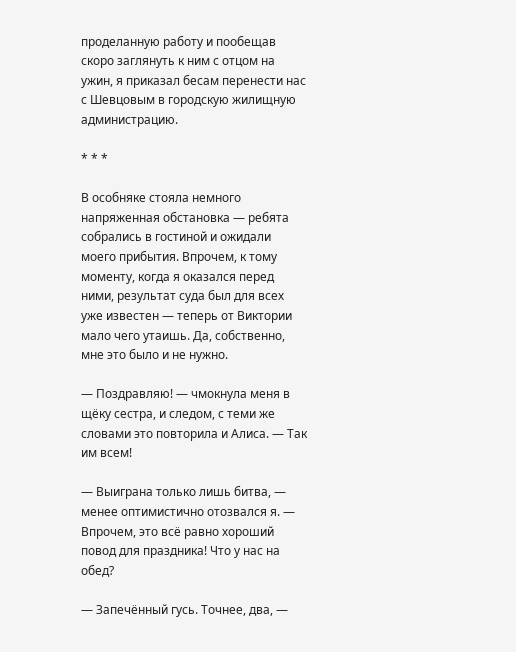проделанную работу и пообещав скоро заглянуть к ним с отцом на ужин, я приказал бесам перенести нас с Шевцовым в городскую жилищную администрацию.

* * *

В особняке стояла немного напряженная обстановка — ребята собрались в гостиной и ожидали моего прибытия. Впрочем, к тому моменту, когда я оказался перед ними, результат суда был для всех уже известен — теперь от Виктории мало чего утаишь. Да, собственно, мне это было и не нужно.

— Поздравляю! — чмокнула меня в щёку сестра, и следом, с теми же словами это повторила и Алиса. — Так им всем!

— Выиграна только лишь битва, — менее оптимистично отозвался я. — Впрочем, это всё равно хороший повод для праздника! Что у нас на обед?

— Запечённый гусь. Точнее, два, —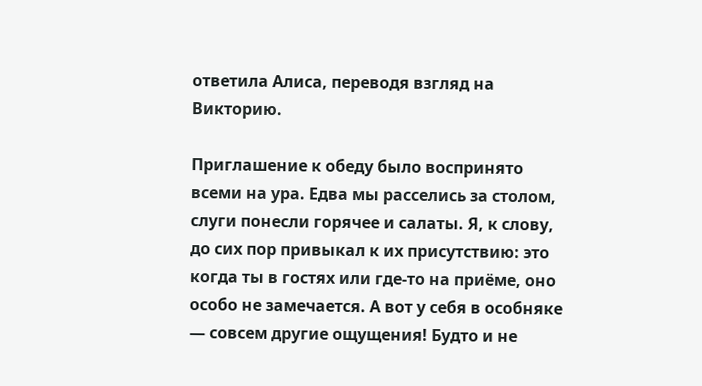ответила Алиса, переводя взгляд на Викторию.

Приглашение к обеду было воспринято всеми на ура. Едва мы расселись за столом, слуги понесли горячее и салаты. Я, к слову, до сих пор привыкал к их присутствию: это когда ты в гостях или где-то на приёме, оно особо не замечается. А вот у себя в особняке — совсем другие ощущения! Будто и не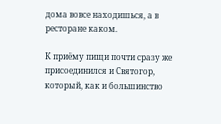дома вовсе находишься, а в ресторане каком.

К приёму пищи почти сразу же присоединился и Святогор, который, как и большинство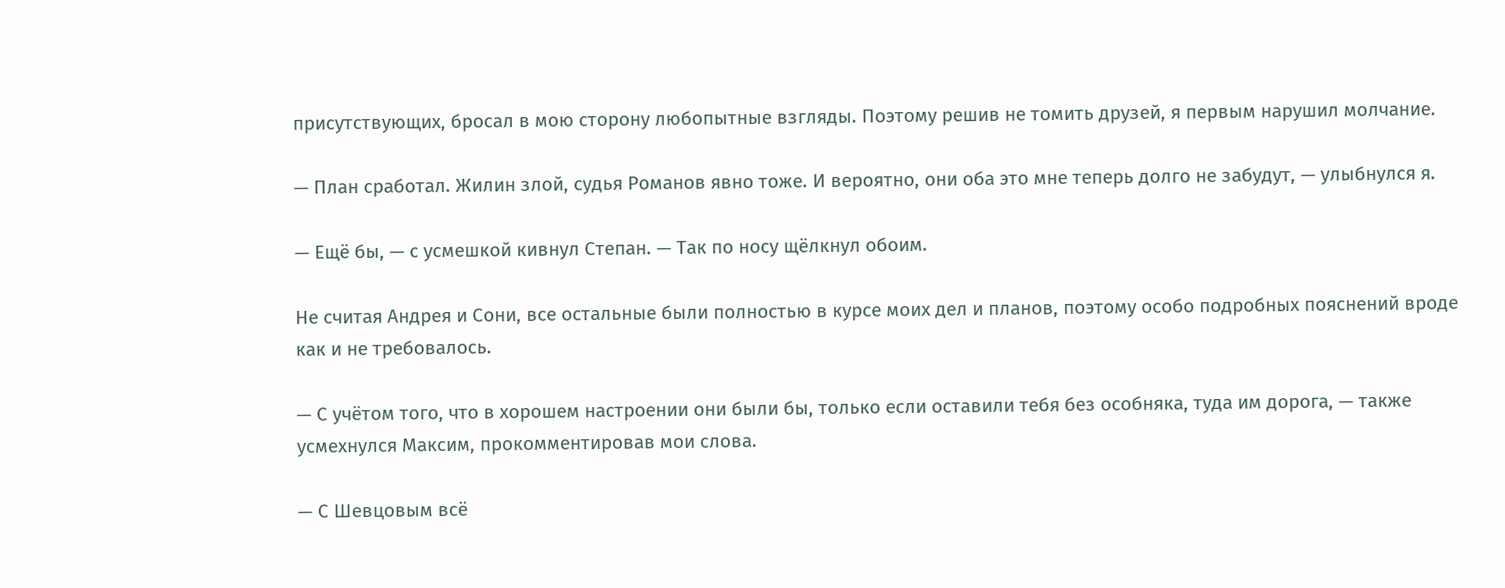присутствующих, бросал в мою сторону любопытные взгляды. Поэтому решив не томить друзей, я первым нарушил молчание.

— План сработал. Жилин злой, судья Романов явно тоже. И вероятно, они оба это мне теперь долго не забудут, — улыбнулся я.

— Ещё бы, — с усмешкой кивнул Степан. — Так по носу щёлкнул обоим.

Не считая Андрея и Сони, все остальные были полностью в курсе моих дел и планов, поэтому особо подробных пояснений вроде как и не требовалось.

— С учётом того, что в хорошем настроении они были бы, только если оставили тебя без особняка, туда им дорога, — также усмехнулся Максим, прокомментировав мои слова.

— С Шевцовым всё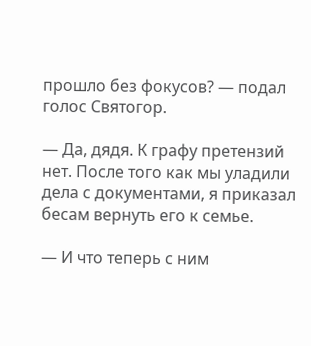прошло без фокусов? — подал голос Святогор.

— Да, дядя. К графу претензий нет. После того как мы уладили дела с документами, я приказал бесам вернуть его к семье.

— И что теперь с ним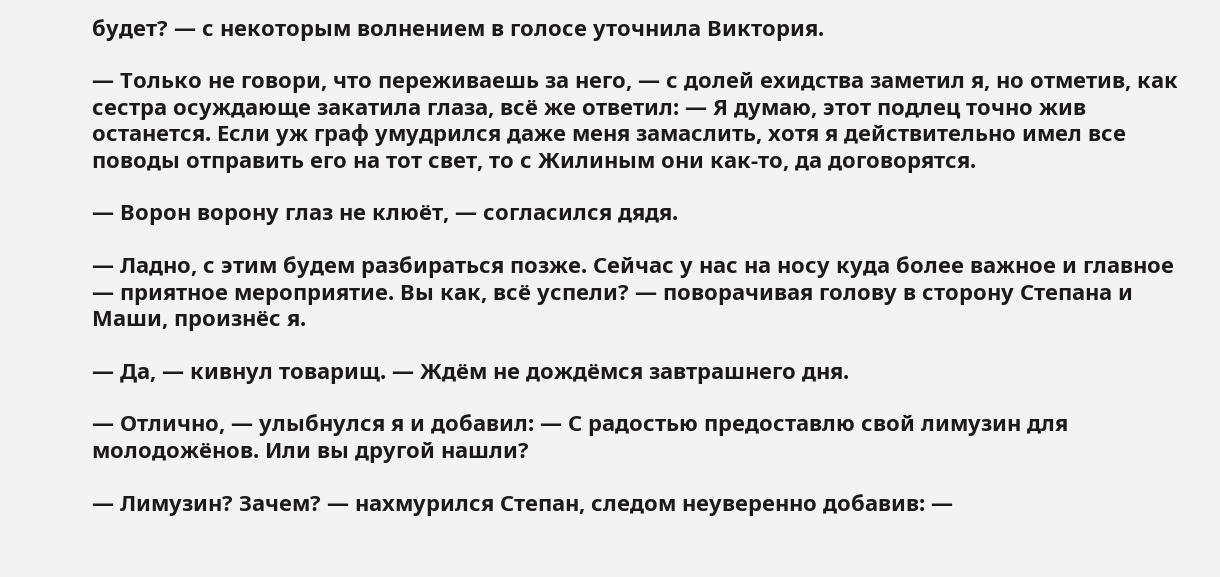будет? — с некоторым волнением в голосе уточнила Виктория.

— Только не говори, что переживаешь за него, — с долей ехидства заметил я, но отметив, как сестра осуждающе закатила глаза, всё же ответил: — Я думаю, этот подлец точно жив останется. Если уж граф умудрился даже меня замаслить, хотя я действительно имел все поводы отправить его на тот свет, то с Жилиным они как-то, да договорятся.

— Ворон ворону глаз не клюёт, — согласился дядя.

— Ладно, с этим будем разбираться позже. Сейчас у нас на носу куда более важное и главное — приятное мероприятие. Вы как, всё успели? — поворачивая голову в сторону Степана и Маши, произнёс я.

— Да, — кивнул товарищ. — Ждём не дождёмся завтрашнего дня.

— Отлично, — улыбнулся я и добавил: — С радостью предоставлю свой лимузин для молодожёнов. Или вы другой нашли?

— Лимузин? Зачем? — нахмурился Степан, следом неуверенно добавив: —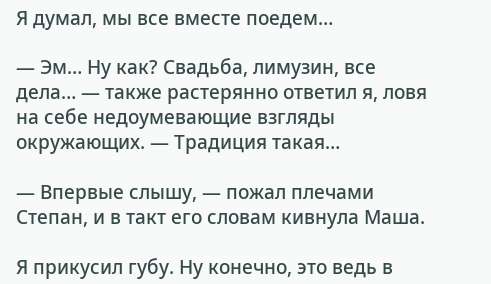Я думал, мы все вместе поедем…

— Эм… Ну как? Свадьба, лимузин, все дела… — также растерянно ответил я, ловя на себе недоумевающие взгляды окружающих. — Традиция такая…

— Впервые слышу, — пожал плечами Степан, и в такт его словам кивнула Маша.

Я прикусил губу. Ну конечно, это ведь в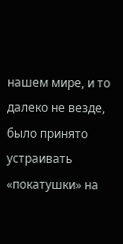нашем мире, и то далеко не везде, было принято устраивать «покатушки» на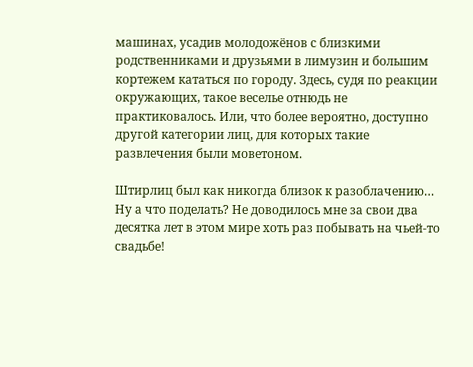машинах, усадив молодожёнов с близкими родственниками и друзьями в лимузин и большим кортежем кататься по городу. Здесь, судя по реакции окружающих, такое веселье отнюдь не практиковалось. Или, что более вероятно, доступно другой категории лиц, для которых такие развлечения были моветоном.

Штирлиц был как никогда близок к разоблачению… Ну а что поделать? Не доводилось мне за свои два десятка лет в этом мире хоть раз побывать на чьей-то свадьбе!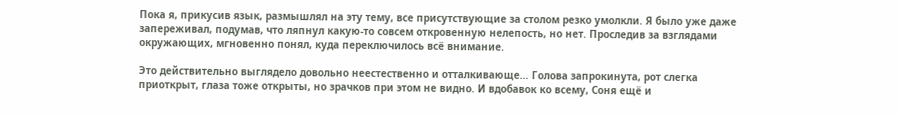Пока я, прикусив язык, размышлял на эту тему, все присутствующие за столом резко умолкли. Я было уже даже запереживал, подумав, что ляпнул какую-то совсем откровенную нелепость, но нет. Проследив за взглядами окружающих, мгновенно понял, куда переключилось всё внимание.

Это действительно выглядело довольно неестественно и отталкивающе… Голова запрокинута, рот слегка приоткрыт, глаза тоже открыты, но зрачков при этом не видно. И вдобавок ко всему, Соня ещё и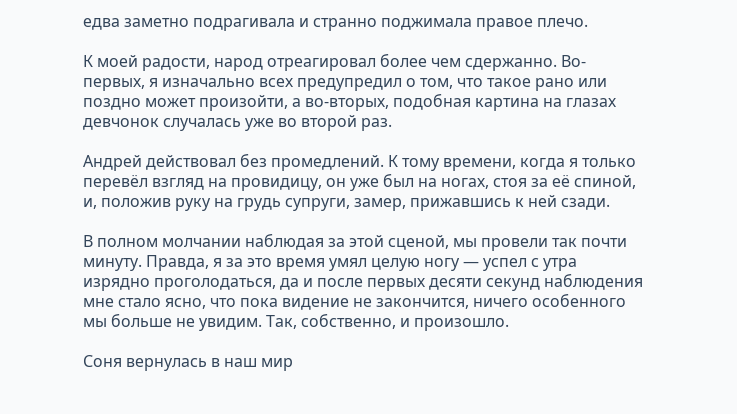едва заметно подрагивала и странно поджимала правое плечо.

К моей радости, народ отреагировал более чем сдержанно. Во-первых, я изначально всех предупредил о том, что такое рано или поздно может произойти, а во-вторых, подобная картина на глазах девчонок случалась уже во второй раз.

Андрей действовал без промедлений. К тому времени, когда я только перевёл взгляд на провидицу, он уже был на ногах, стоя за её спиной, и, положив руку на грудь супруги, замер, прижавшись к ней сзади.

В полном молчании наблюдая за этой сценой, мы провели так почти минуту. Правда, я за это время умял целую ногу — успел с утра изрядно проголодаться, да и после первых десяти секунд наблюдения мне стало ясно, что пока видение не закончится, ничего особенного мы больше не увидим. Так, собственно, и произошло.

Соня вернулась в наш мир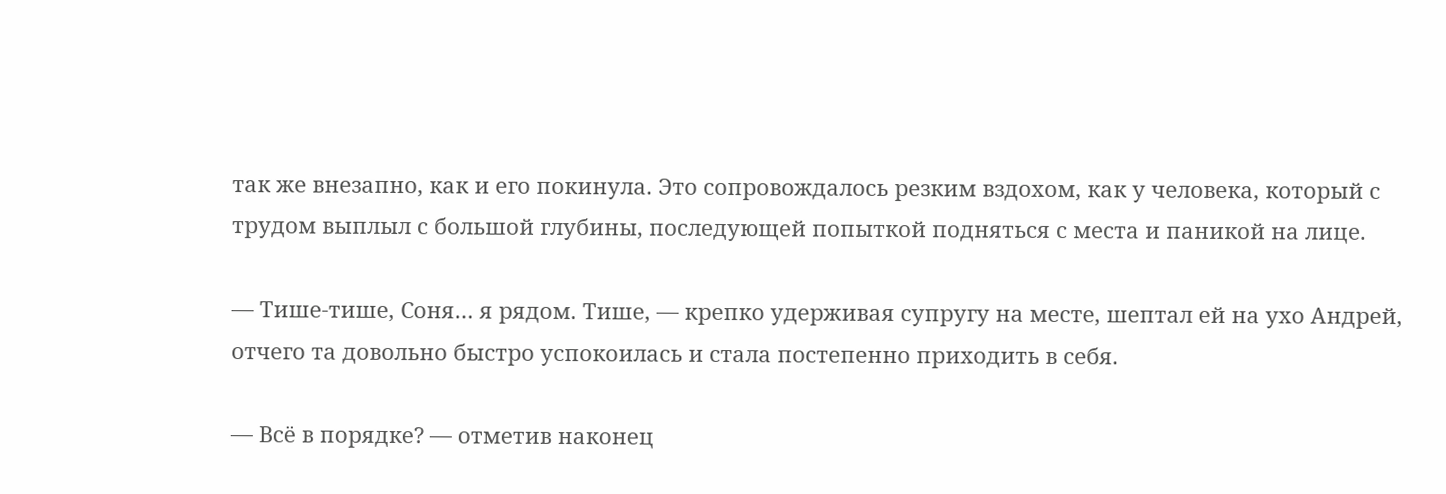так же внезапно, как и его покинула. Это сопровождалось резким вздохом, как у человека, который с трудом выплыл с большой глубины, последующей попыткой подняться с места и паникой на лице.

— Тише-тише, Соня… я рядом. Тише, — крепко удерживая супругу на месте, шептал ей на ухо Андрей, отчего та довольно быстро успокоилась и стала постепенно приходить в себя.

— Всё в порядке? — отметив наконец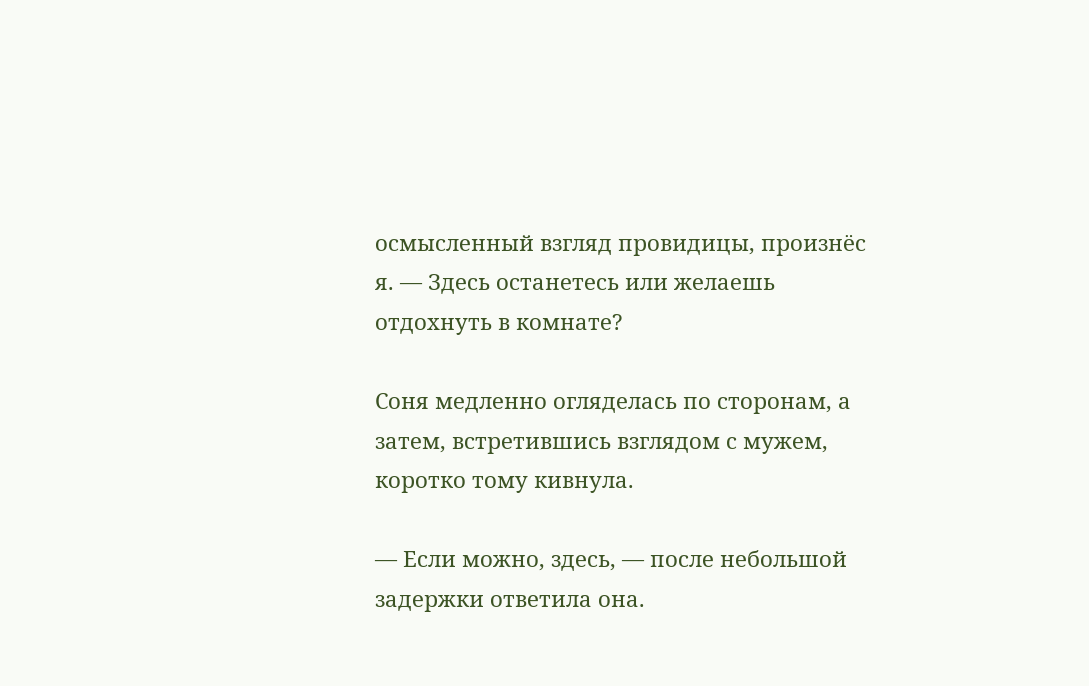осмысленный взгляд провидицы, произнёс я. — Здесь останетесь или желаешь отдохнуть в комнате?

Соня медленно огляделась по сторонам, а затем, встретившись взглядом с мужем, коротко тому кивнула.

— Если можно, здесь, — после небольшой задержки ответила она.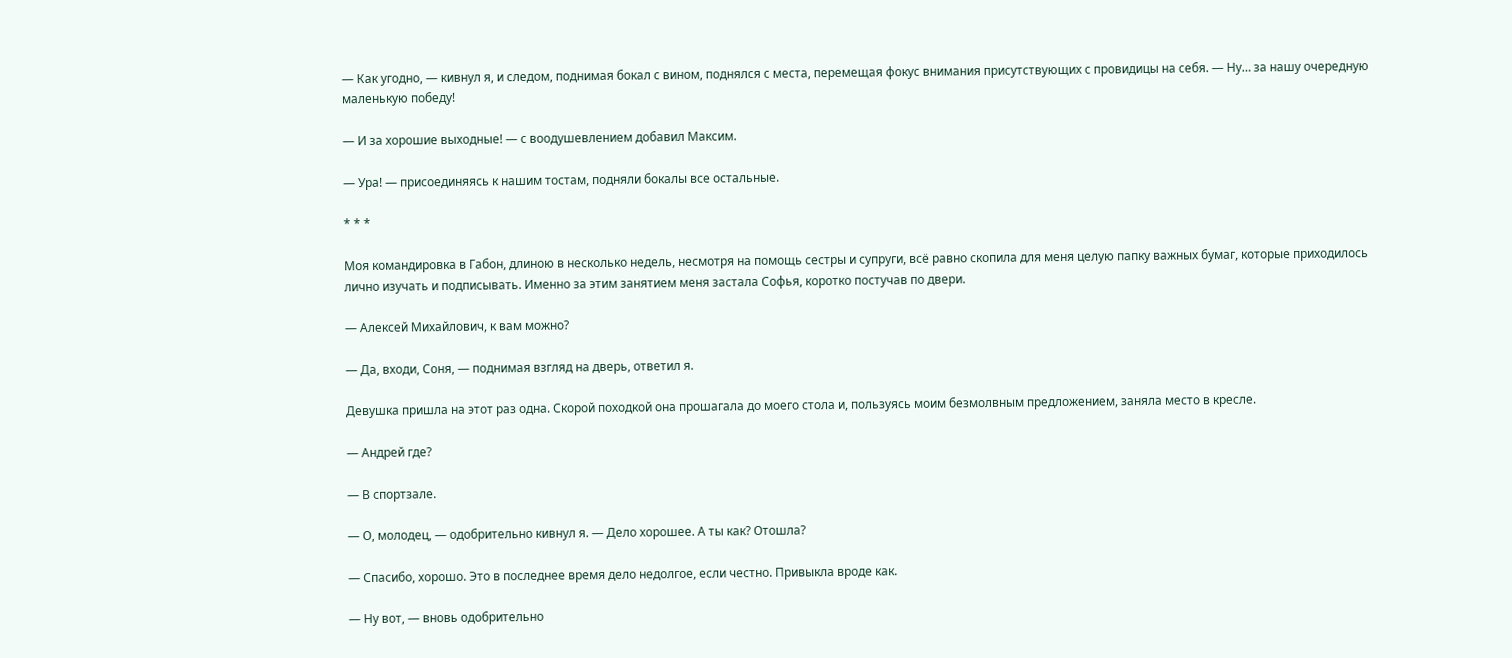— Как угодно, — кивнул я, и следом, поднимая бокал с вином, поднялся с места, перемещая фокус внимания присутствующих с провидицы на себя. — Ну… за нашу очередную маленькую победу!

— И за хорошие выходные! — с воодушевлением добавил Максим.

— Ура! — присоединяясь к нашим тостам, подняли бокалы все остальные.

* * *

Моя командировка в Габон, длиною в несколько недель, несмотря на помощь сестры и супруги, всё равно скопила для меня целую папку важных бумаг, которые приходилось лично изучать и подписывать. Именно за этим занятием меня застала Софья, коротко постучав по двери.

— Алексей Михайлович, к вам можно?

— Да, входи, Соня, — поднимая взгляд на дверь, ответил я.

Девушка пришла на этот раз одна. Скорой походкой она прошагала до моего стола и, пользуясь моим безмолвным предложением, заняла место в кресле.

— Андрей где?

— В спортзале.

— О, молодец, — одобрительно кивнул я. — Дело хорошее. А ты как? Отошла?

— Спасибо, хорошо. Это в последнее время дело недолгое, если честно. Привыкла вроде как.

— Ну вот, — вновь одобрительно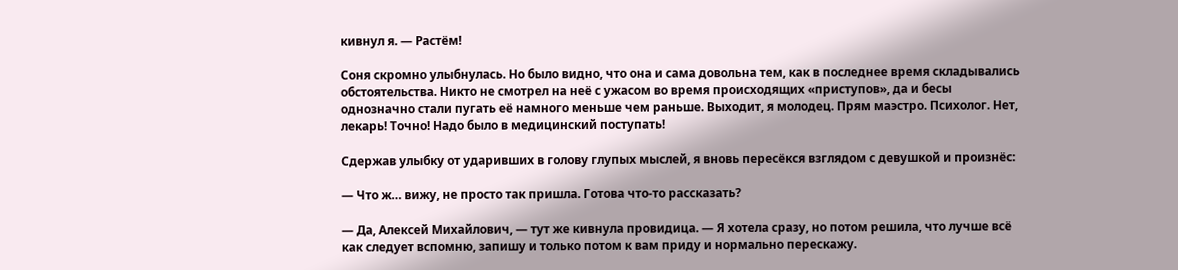кивнул я. — Растём!

Соня скромно улыбнулась. Но было видно, что она и сама довольна тем, как в последнее время складывались обстоятельства. Никто не смотрел на неё с ужасом во время происходящих «приступов», да и бесы однозначно стали пугать её намного меньше чем раньше. Выходит, я молодец. Прям маэстро. Психолог. Нет, лекарь! Точно! Надо было в медицинский поступать!

Сдержав улыбку от ударивших в голову глупых мыслей, я вновь пересёкся взглядом с девушкой и произнёс:

— Что ж… вижу, не просто так пришла. Готова что-то рассказать?

— Да, Алексей Михайлович, — тут же кивнула провидица. — Я хотела сразу, но потом решила, что лучше всё как следует вспомню, запишу и только потом к вам приду и нормально перескажу.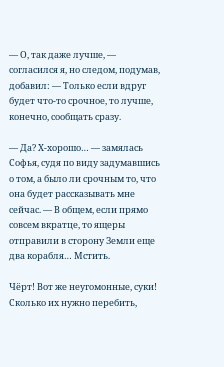— О, так даже лучше, — согласился я, но следом, подумав, добавил: — Только если вдруг будет что-то срочное, то лучше, конечно, сообщать сразу.

— Да? Х-хорошо… — замялась Софья, судя по виду задумавшись о том, а было ли срочным то, что она будет рассказывать мне сейчас. — В общем, если прямо совсем вкратце, то ящеры отправили в сторону Земли еще два корабля… Мстить.

Чёрт! Вот же неугомонные, суки! Сколько их нужно перебить,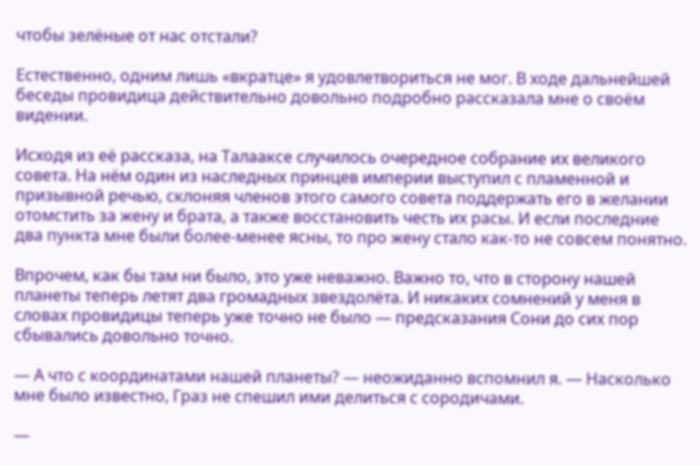чтобы зелёные от нас отстали?

Естественно, одним лишь «вкратце» я удовлетвориться не мог. В ходе дальнейшей беседы провидица действительно довольно подробно рассказала мне о своём видении.

Исходя из её рассказа, на Талааксе случилось очередное собрание их великого совета. На нём один из наследных принцев империи выступил с пламенной и призывной речью, склоняя членов этого самого совета поддержать его в желании отомстить за жену и брата, а также восстановить честь их расы. И если последние два пункта мне были более-менее ясны, то про жену стало как-то не совсем понятно.

Впрочем, как бы там ни было, это уже неважно. Важно то, что в сторону нашей планеты теперь летят два громадных звездолёта. И никаких сомнений у меня в словах провидицы теперь уже точно не было — предсказания Сони до сих пор сбывались довольно точно.

— А что с координатами нашей планеты? — неожиданно вспомнил я. — Насколько мне было известно, Граз не спешил ими делиться с сородичами.

—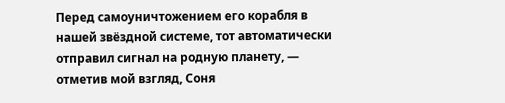Перед самоуничтожением его корабля в нашей звёздной системе, тот автоматически отправил сигнал на родную планету, — отметив мой взгляд, Соня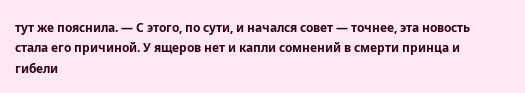тут же пояснила. — С этого, по сути, и начался совет — точнее, эта новость стала его причиной. У ящеров нет и капли сомнений в смерти принца и гибели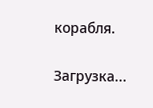корабля.

Загрузка...